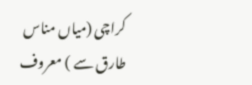کراچی (میاں مناس طارق سے ) معروف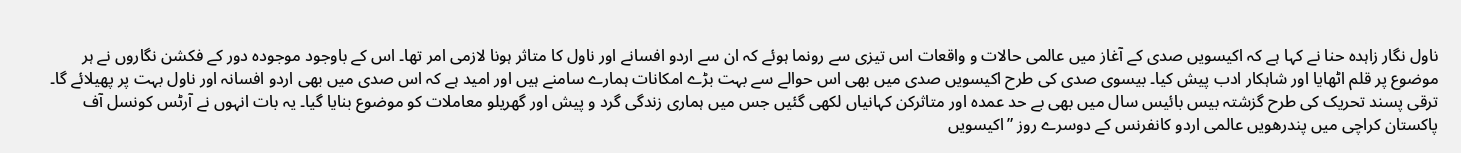ناول نگار زاہدہ حنا نے کہا ہے کہ اکیسویں صدی کے آغاز میں عالمی حالات و واقعات اس تیزی سے رونما ہوئے کہ ان سے اردو افسانے اور ناول کا متاثر ہونا لازمی امر تھا۔ اس کے باوجود موجودہ دور کے فکشن نگاروں نے ہر موضوع پر قلم اٹھایا اور شاہکار ادب پیش کیا۔ بیسوی صدی کی طرح اکیسویں صدی میں بھی اس حوالے سے بہت بڑے امکانات ہمارے سامنے ہیں اور امید ہے کہ اس صدی میں بھی اردو افسانہ اور ناول بہت پر پھیلائے گا۔ ترقی پسند تحریک کی طرح گزشتہ بیس بائیس سال میں بھی بے حد عمدہ اور متاثرکن کہانیاں لکھی گئیں جس میں ہماری زندگی گرد و پیش اور گھریلو معاملات کو موضوع بنایا گیا۔ یہ بات انہوں نے آرٹس کونسل آف پاکستان کراچی میں پندرھویں عالمی اردو کانفرنس کے دوسرے روز ”اکیسویں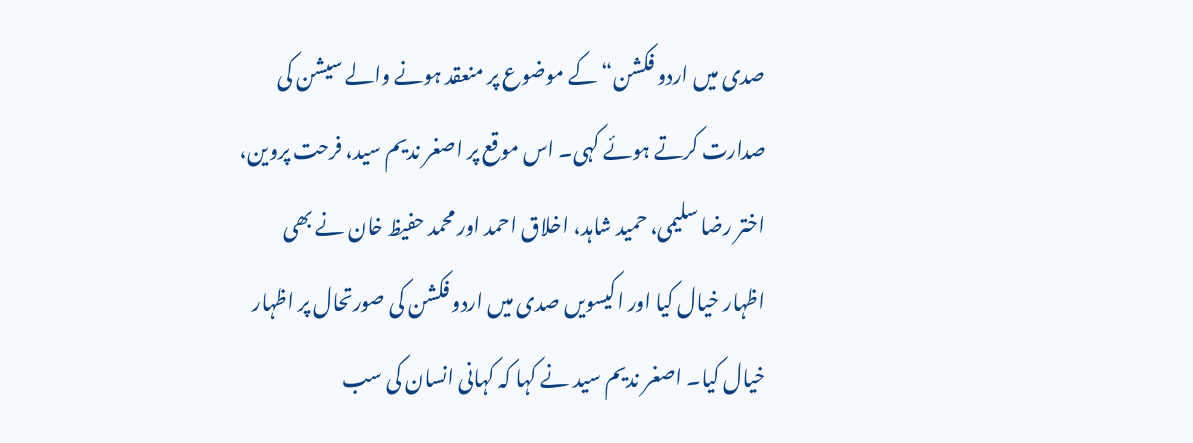صدی میں اردو فکشن“ کے موضوع پر منعقد ہونے والے سیشن کی صدارت کرتے ہوئے کہی۔ اس موقع پر اصغر ندیم سید، فرحت پروین، اختر رضا سلیمی، حمید شاہد، اخلاق احمد اور محمد حفیظ خان نے بھی اظہار خیال کیا اور اکیسویں صدی میں اردو فکشن کی صورتحال پر اظہار خیال کیا۔ اصغر ندیم سید نے کہا کہ کہانی انسان کی سب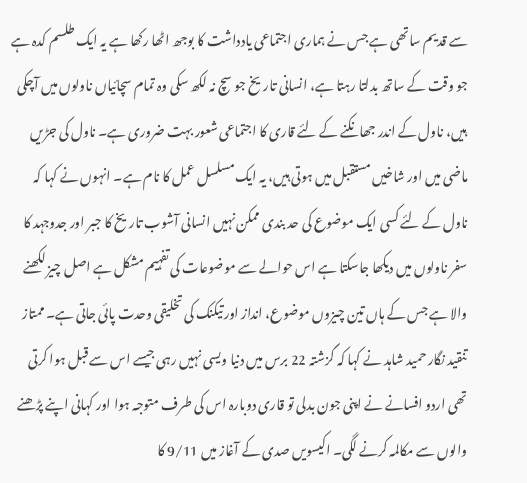سے قدیم ساتھی ہے جس نے ہماری اجتماعی یادداشت کا بوجھ اٹھا رکھا ہے یہ ایک طلسم کدہ ہے جو وقت کے ساتھ بدلتا رہتا ہے، انسانی تاریخ جو سچ نہ لکھ سکی وہ تمام سچائیاں ناولوں میں آچکی ہیں، ناول کے اندر جھانکنے کے لئے قاری کا اجتماعی شعور بہت ضروری ہے۔ ناول کی جڑیں ماضی میں اور شاخیں مستقبل میں ہوتی ہیں، یہ ایک مسلسل عمل کا نام ہے۔ انہوں نے کہا کہ ناول کے لئے کسی ایک موضوع کی حد بندی ممکن نہیں انسانی آشوب تاریخ کا جبر اور جدوجہد کا سفر ناولوں میں دیکھا جاسکتا ہے اس حوالے سے موضوعات کی تفہیم مشکل ہے اصل چیز لکھنے والا ہے جس کے ہاں تین چیزوں موضوع، انداز اور تیکنک کی تخلیقی وحدت پائی جاتی ہے۔ ممتاز تنقید نگار حمید شاہد نے کہا کہ گزشتہ 22 برس میں دنیا ویسی نہیں رہی جیسے اس سے قبل ہوا کرتی تھی اردو افسانے نے اپنی جون بدلی تو قاری دوبارہ اس کی طرف متوجہ ہوا اور کہانی اپنے پڑھنے والوں سے مکالمہ کرنے لگی۔ اکیسویں صدی کے آغاز میں 9/11 کا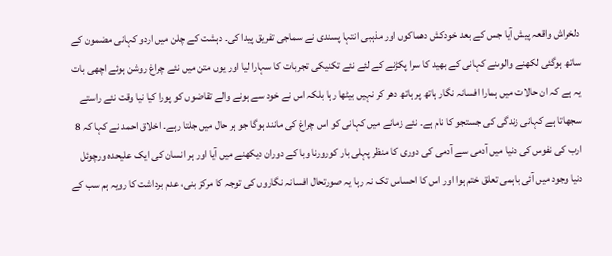دلخراش واقعہ پیش آیا جس کے بعد خودکش دھماکوں اور مذہبی انتہا پسندی نے سماجی تفریق پیدا کی۔ دہشت کے چلن میں اردو کہانی مضمون کے ساتھ ہوگئی لکھنے والوںنے کہانی کے بھید کا سرا پکڑنے کے لئے نئے تکنیکی تجربات کا سہارا لیا اور یوں متن میں نئے چراغ روشن ہوئے اچھی بات یہ ہے کہ ان حالات میں ہمارا افسانہ نگار ہاتھ پر ہاتھ دھر کر نہیں بیٹھا رہا بلکہ اس نے خود سے ہونے والے تقاضوں کو پورا کیا نیا وقت نئے راستے سجھاتا ہے کہانی زندگی کی جستجو کا نام ہے۔ نئے زمانے میں کہانی کو اس چراغ کی مانند ہوگا جو ہر حال میں جلتا رہے۔ اخلاق احمد نے کہا کہ 8 ارب کی نفوس کی دنیا میں آدمی سے آدمی کی دوری کا منظر پہلی بار کورورنا وبا کے دوران دیکھنے میں آیا اور ہر انسان کی ایک علیحدہ ورچوئل دنیا وجود میں آئی باہمی تعلق ختم ہوا اور اس کا احساس تک نہ رہا یہ صورتحال افسانہ نگاروں کی توجہ کا مرکز بنی، عدم برداشت کا رویہ ہم سب کے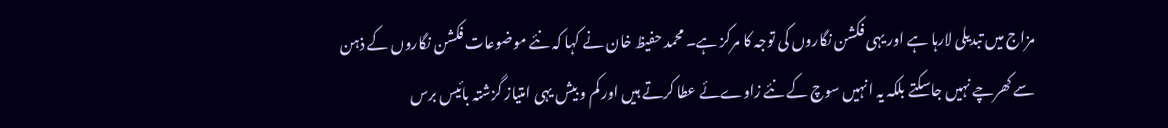مزاج میں تبدیلی لارہا ہے اور یہی فکشن نگاروں کی توجہ کا مرکز ہے۔ محمد حفیظ خان نے کہا کہ نئے موضوعات فکشن نگاروں کے ذہن سے کھرچے نہیں جاسکتے بلکہ یہ انہیں سوچ کے نئے زاوےئے عطا کرتے ہیں اور کم و بیش یہی امتیاز گزشتہ بائیس برس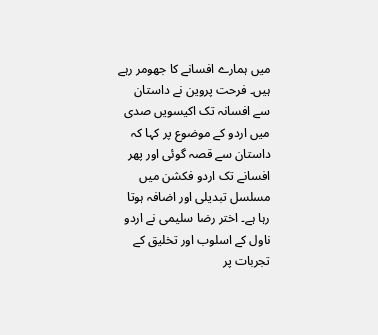میں ہمارے افسانے کا جھومر رہے ہیں۔ فرحت پروین نے داستان سے افسانہ تک اکیسویں صدی میں اردو کے موضوع پر کہا کہ داستان سے قصہ گوئی اور پھر افسانے تک اردو فکشن میں مسلسل تبدیلی اور اضافہ ہوتا رہا ہے۔ اختر رضا سلیمی نے اردو ناول کے اسلوب اور تخلیق کے تجربات پر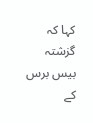کہا کہ گزشتہ بیس برس کے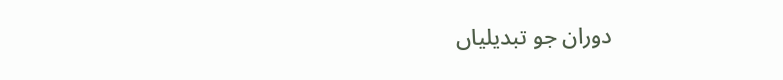دوران جو تبدیلیاں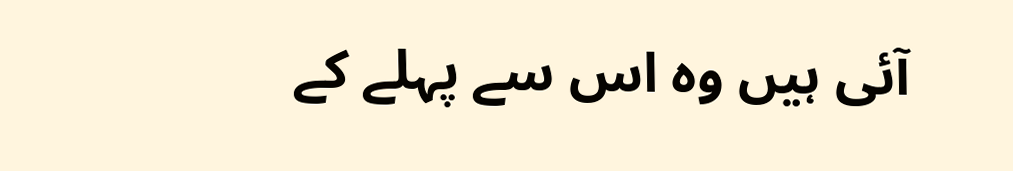آئی ہیں وہ اس سے پہلے کے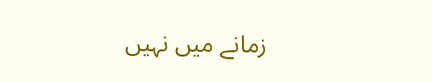زمانے میں نہیں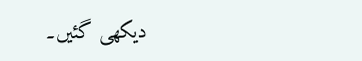دیکھی گئیں۔